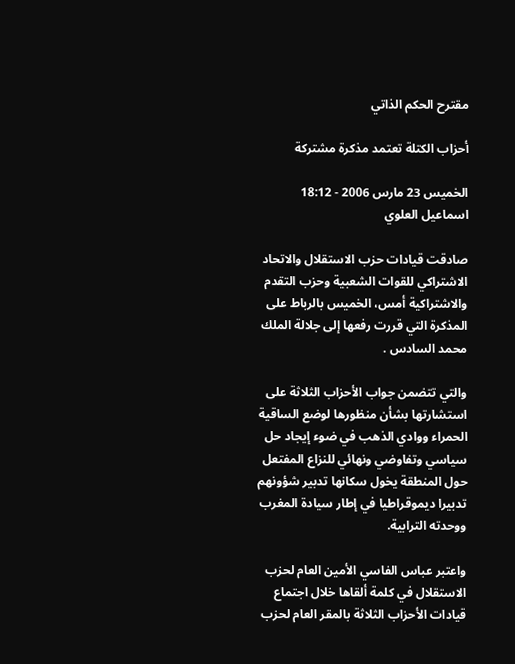مقترح الحكم الذاتي

أحزاب الكتلة تعتمد مذكرة مشتركة

الخميس 23 مارس 2006 - 18:12
اسماعيل العلوي

صادقت قيادات حزب الاستقلال والاتحاد الاشتراكي للقوات الشعبية وحزب التقدم والاشتراكية أمس، الخميس بالرباط على المذكرة التي قررت رفعها إلى جلالة الملك محمد السادس .

والتي تتضمن جواب الأحزاب الثلاثة على استشارتها بشأن منظورها لوضع الساقية الحمراء ووادي الذهب في ضوء إيجاد حل سياسي وتفاوضي ونهائي للنزاع المفتعل حول المنطقة يخول سكانها تدبير شؤونهم تدبيرا ديموقراطيا في إطار سيادة المغرب ووحدته الترابية.

واعتبر عباس الفاسي الأمين العام لحزب الاستقلال في كلمة ألقاها خلال اجتماع قيادات الأحزاب الثلاثة بالمقر العام لحزب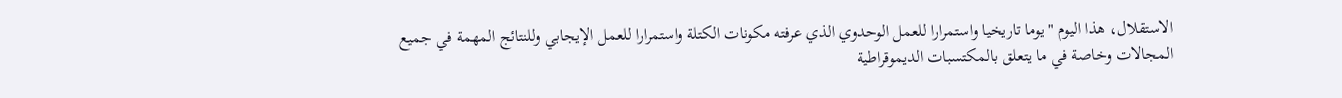الاستقلال، هذا اليوم "يوما تاريخيا واستمرارا للعمل الوحدوي الذي عرفته مكونات الكتلة واستمرارا للعمل الإيجابي وللنتائج المهمة في جميع المجالات وخاصة في ما يتعلق بالمكتسبات الديموقراطية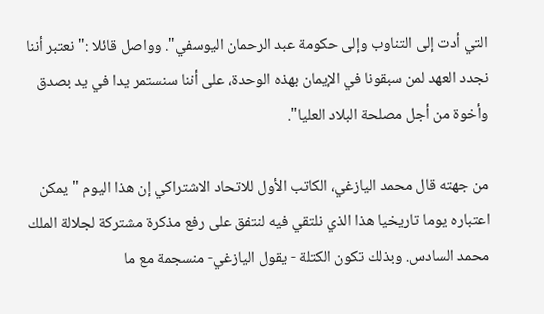التي أدت إلى التناوب وإلى حكومة عبد الرحمان اليوسفي". وواصل قائلا :"نعتبر أننا نجدد العهد لمن سبقونا في الإيمان بهذه الوحدة، على أننا سنستمر يدا في يد بصدق وأخوة من أجل مصلحة البلاد العليا".

من جهته قال محمد اليازغي، الكاتب الأول للاتحاد الاشتراكي إن هذا اليوم "يمكن اعتباره يوما تاريخيا هذا الذي نلتقي فيه لنتفق على رفع مذكرة مشتركة لجلالة الملك محمد السادس. وبذلك تكون الكتلة - يقول اليازغي- منسجمة مع ما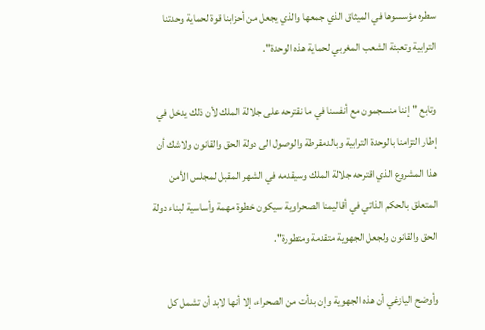سطره مؤسسوها في الميثاق الذي جمعها والذي يجعل من أحزابنا قوة لحماية وحدتنا الترابية وتعبئة الشعب المغربي لحماية هذه الوحدة".

وتابع "إننا منسجمون مع أنفسنا في ما نقترحه على جلالة الملك لأن ذلك يدخل في إطار التزامنا بالوحدة الترابية وبالدمقرطة والوصول الى دولة الحق والقانون ولاشك أن هذا المشروع الذي اقترحه جلالة الملك وسيقدمه في الشهر المقبل لمجلس الأمن المتعلق بالحكم الذاتي في أقاليمنا الصحراوية سيكون خطوة مهمة وأساسية لبناء دولة الحق والقانون ولجعل الجهوية متقدمة ومتطورة".

وأوضح اليازغي أن هذه الجهوية وإن بدأت من الصحراء، إلا أنها لابد أن تشمل كل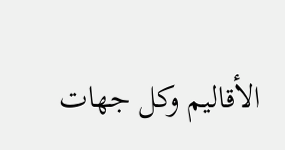الأقاليم وكل جهات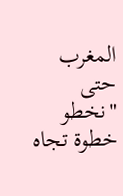المغرب حتى "نخطو خطوة تجاه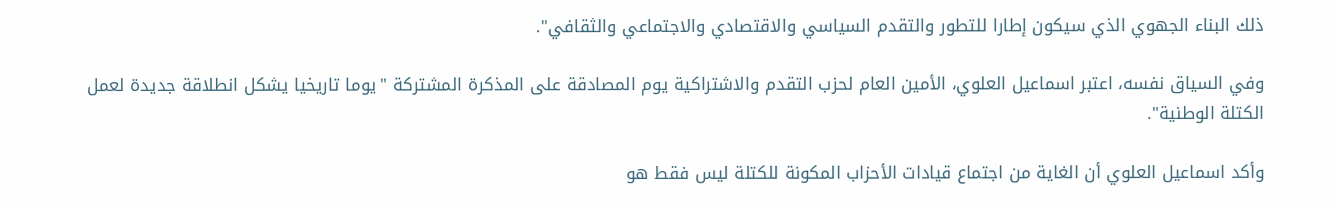ذلك البناء الجهوي الذي سيكون إطارا للتطور والتقدم السياسي والاقتصادي والاجتماعي والثقافي".

وفي السياق نفسه، اعتبر اسماعيل العلوي، الأمين العام لحزب التقدم والاشتراكية يوم المصادقة على المذكرة المشتركة "يوما تاريخيا يشكل انطلاقة جديدة لعمل الكتلة الوطنية".

وأكد اسماعيل العلوي أن الغاية من اجتماع قيادات الأحزاب المكونة للكتلة ليس فقط هو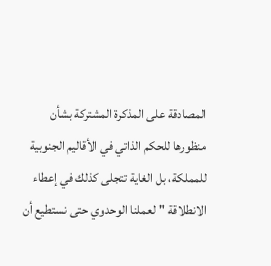المصادقة على المذكرة المشتركة بشأن منظورها للحكم الذاتي في الأقاليم الجنوبية للمملكة، بل الغاية تتجلى كذلك في إعطاء الانطلاقة "لعملنا الوحدوي حتى نستطيع أن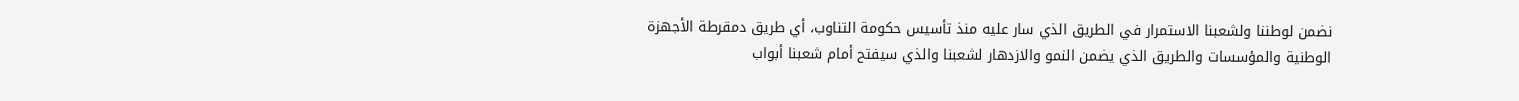نضمن لوطننا ولشعبنا الاستمرار في الطريق الذي سار عليه منذ تأسيس حكومة التناوب، أي طريق دمقرطة الأجهزة الوطنية والمؤسسات والطريق الذي يضمن النمو والازدهار لشعبنا والذي سيفتح أمام شعبنا أبواب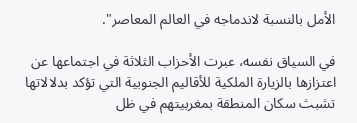الأمل بالنسبة لاندماجه في العالم المعاصر".

في السياق نفسه، عبرت الأحزاب الثلاثة في اجتماعها عن اعتزازها بالزيارة الملكية للأقاليم الجنوبية التي تؤكد بدلالاتها تشبث سكان المنطقة بمغربيتهم في ظل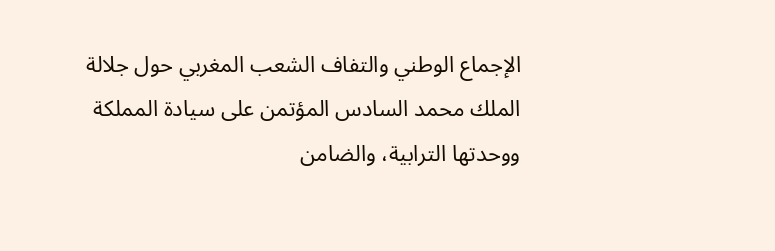الإجماع الوطني والتفاف الشعب المغربي حول جلالة الملك محمد السادس المؤتمن على سيادة المملكة ووحدتها الترابية، والضامن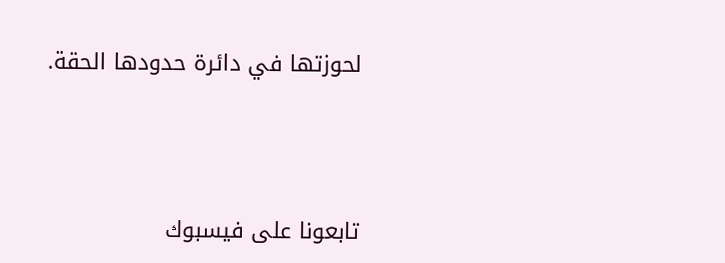لحوزتها في دائرة حدودها الحقة.




تابعونا على فيسبوك